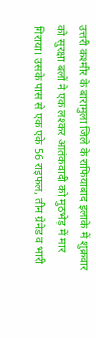उत्तरी कश्मीर के बारामुला जिले के राफियाबाद इलाके में शुक्रवार को सुरक्षा बलों ने एक लश्कर आतंकवादी को मुठभेड़ में मार गिराया। उसके पास से एक एके 56 राइफल, तीन ग्रेनेड व भारी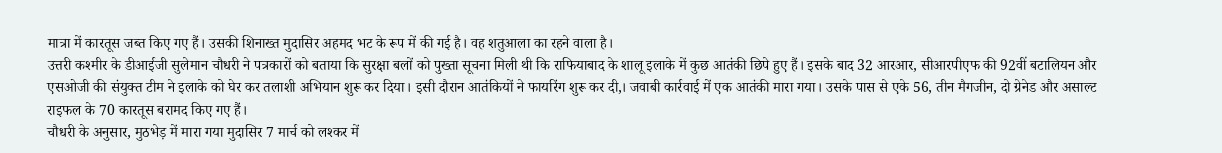मात्रा में कारतूस जब्त किए गए हैं। उसकी शिनाख्त मुदासिर अहमद भट के रूप में की गई है। वह शतुआला का रहने वाला है।
उत्तरी कश्मीर के डीआईजी सुलेमान चौधरी ने पत्रकारों को बताया कि सुरक्षा बलों को पुख्ता सूचना मिली थी कि राफियाबाद के शालू इलाके में कुछ आतंकी छिपे हुए हैं। इसके बाद 32 आरआर, सीआरपीएफ की 92वीं बटालियन और एसओजी की संयुक्त टीम ने इलाके को घेर कर तलाशी अभियान शुरू कर दिया। इसी दौरान आतंकियों ने फायरिंग शुरू कर दी,। जवाबी कार्रवाई में एक आतंकी मारा गया। उसके पास से एके 56, तीन मैगजीन, दो ग्रेनेड और असाल्ट राइफल के 70 कारतूस बरामद किए गए हैं।
चौधरी के अनुसार, मुठभेड़ में मारा गया मुदासिर 7 मार्च को लश्कर में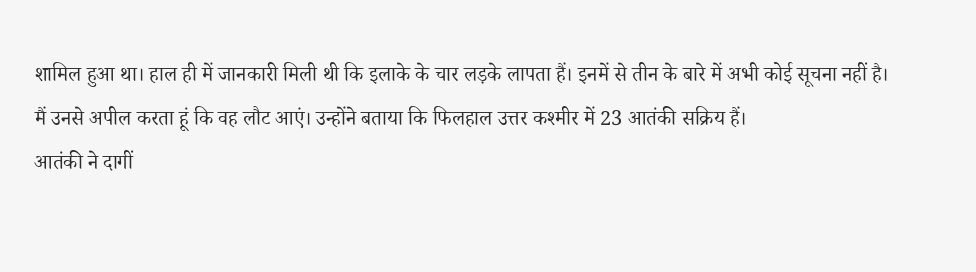शामिल हुआ था। हाल ही में जानकारी मिली थी कि इलाके के चार लड़के लापता हैं। इनमें से तीन के बारे में अभी कोई सूचना नहीं है। मैं उनसे अपील करता हूं कि वह लौट आएं। उन्होंने बताया कि फिलहाल उत्तर कश्मीर में 23 आतंकी सक्रिय हैं।
आतंकी ने दागीं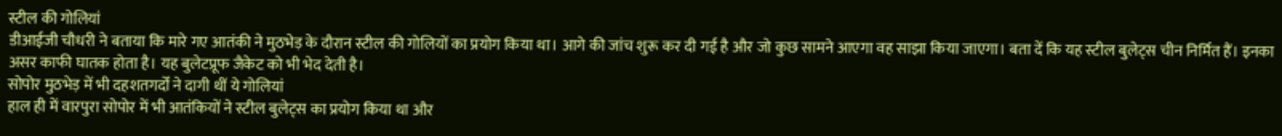स्टील की गोलियां
डीआईजी चौधरी ने बताया कि मारे गए आतंकी ने मुठभेड़ के दौरान स्टील की गोलियों का प्रयोग किया था। आगे की जांच शुरू कर दी गई है और जो कुछ सामने आएगा वह साझा किया जाएगा। बता दें कि यह स्टील बुलेट्स चीन निर्मित हैं। इनका असर काफी घातक होता है। यह बुलेटप्रूफ जैकेट को भी भेद देती है।
सोपोर मुठभेड़ में भी दहशतगर्दों ने दागी थीं ये गोलियां
हाल ही में वारपुरा सोपोर में भी आतंकियों ने स्टील बुलेट्स का प्रयोग किया था और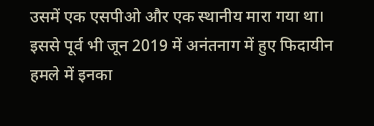उसमें एक एसपीओ और एक स्थानीय मारा गया था। इससे पूर्व भी जून 2019 में अनंतनाग में हुए फिदायीन हमले में इनका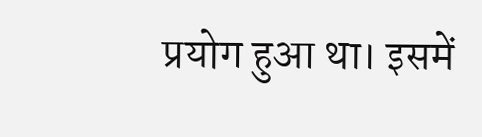प्रयोग हुआ था। इसमें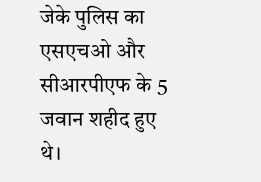जेके पुलिस का एसएचओ और सीआरपीएफ के 5 जवान शहीद हुए थे।